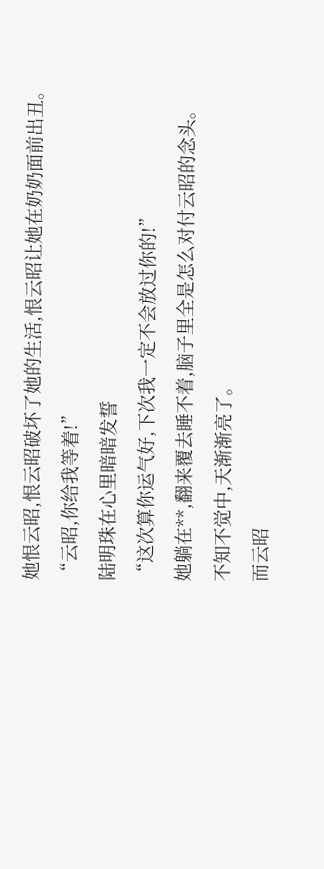她恨云昭,恨云昭破坏了她的生活,恨云昭让她在奶奶面前出丑。
“云昭,你给我等着!”
陆明珠在心里暗暗发誓
“这次算你运气好,下次我一定不会放过你的!”
她躺在**,翻来覆去睡不着,脑子里全是怎么对付云昭的念头。
不知不觉中,天渐渐亮了。
而云昭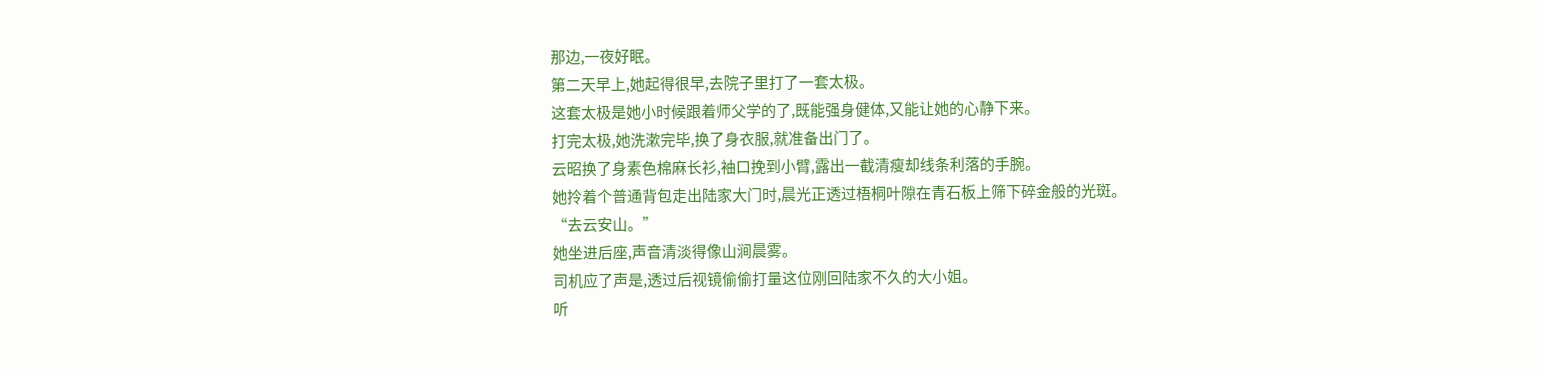那边,一夜好眠。
第二天早上,她起得很早,去院子里打了一套太极。
这套太极是她小时候跟着师父学的了,既能强身健体,又能让她的心静下来。
打完太极,她洗漱完毕,换了身衣服,就准备出门了。
云昭换了身素色棉麻长衫,袖口挽到小臂,露出一截清瘦却线条利落的手腕。
她拎着个普通背包走出陆家大门时,晨光正透过梧桐叶隙在青石板上筛下碎金般的光斑。
“去云安山。”
她坐进后座,声音清淡得像山涧晨雾。
司机应了声是,透过后视镜偷偷打量这位刚回陆家不久的大小姐。
听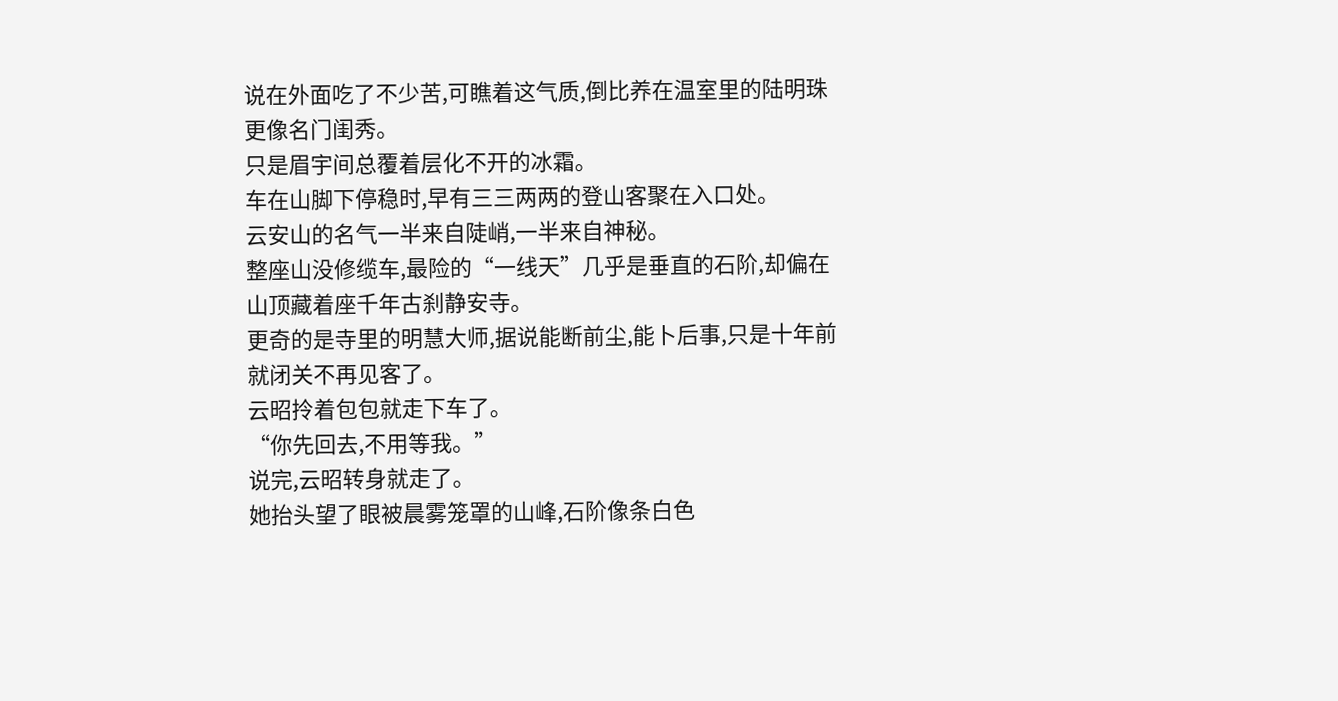说在外面吃了不少苦,可瞧着这气质,倒比养在温室里的陆明珠更像名门闺秀。
只是眉宇间总覆着层化不开的冰霜。
车在山脚下停稳时,早有三三两两的登山客聚在入口处。
云安山的名气一半来自陡峭,一半来自神秘。
整座山没修缆车,最险的“一线天”几乎是垂直的石阶,却偏在山顶藏着座千年古刹静安寺。
更奇的是寺里的明慧大师,据说能断前尘,能卜后事,只是十年前就闭关不再见客了。
云昭拎着包包就走下车了。
“你先回去,不用等我。”
说完,云昭转身就走了。
她抬头望了眼被晨雾笼罩的山峰,石阶像条白色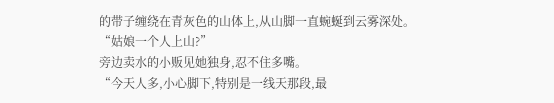的带子缠绕在青灰色的山体上,从山脚一直蜿蜒到云雾深处。
“姑娘一个人上山?”
旁边卖水的小贩见她独身,忍不住多嘴。
“今天人多,小心脚下,特别是一线天那段,最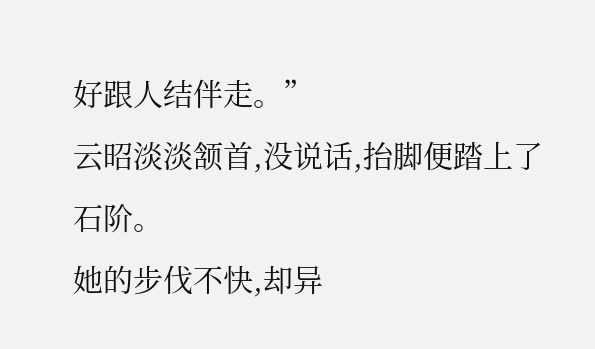好跟人结伴走。”
云昭淡淡颔首,没说话,抬脚便踏上了石阶。
她的步伐不快,却异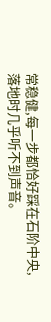常稳健,每一步都恰好踩在石阶中央,落地时几乎听不到声音。